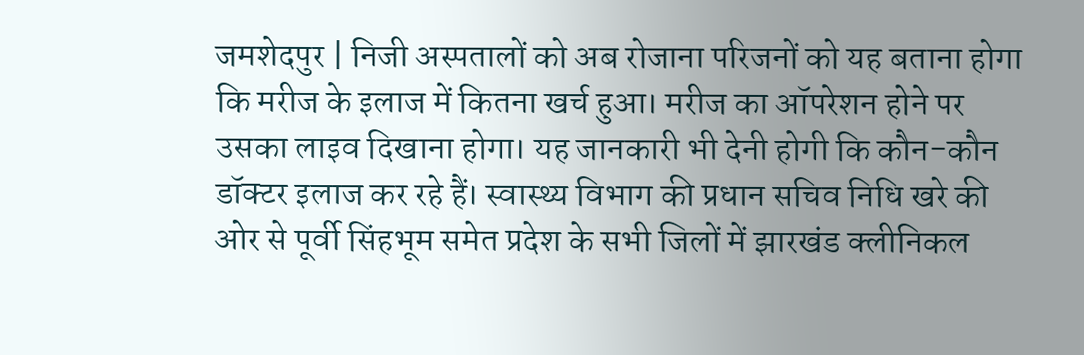जमशेदपुर | निजी अस्पतालों को अब रोजाना परिजनों को यह बताना होगा कि मरीज के इलाज में कितना खर्च हुआ। मरीज का ऑपरेशन होने पर उसका लाइव दिखाना होगा। यह जानकारी भी देनी होगी कि कौन-कौन डॉक्टर इलाज कर रहे हैं। स्वास्थ्य विभाग की प्रधान सचिव निधि खरे की ओर से पूर्वी सिंहभूम समेत प्रदेश के सभी जिलों में झारखंड क्लीनिकल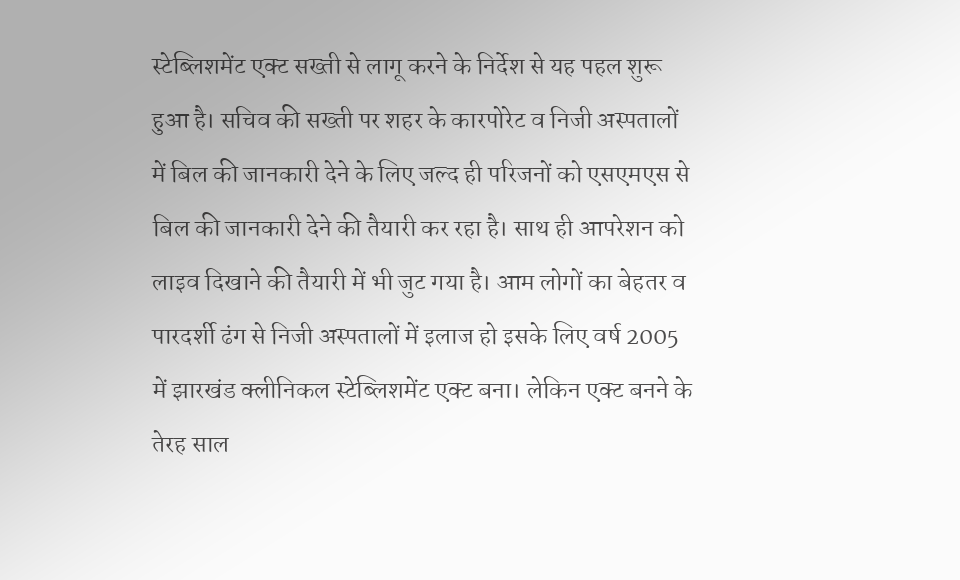स्टेब्लिशमेंट एक्ट सख्ती से लागू करने के निर्देश से यह पहल शुरू हुआ है। सचिव की सख्ती पर शहर के कारपोरेट व निजी अस्पतालों में बिल की जानकारी देने के लिए जल्द ही परिजनों को एसएमएस से बिल की जानकारी देने की तैयारी कर रहा है। साथ ही आपरेशन को लाइव दिखाने की तैयारी में भी जुट गया है। आम लोगों का बेहतर व पारदर्शी ढंग से निजी अस्पतालों में इलाज हो इसके लिए वर्ष 2005 में झारखंड क्लीनिकल स्टेब्लिशमेंट एक्ट बना। लेकिन एक्ट बनने के तेरह साल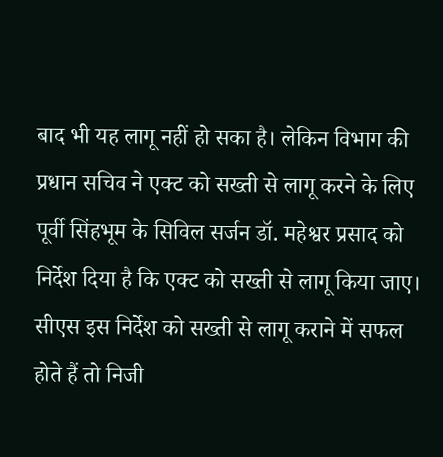बाद भी यह लागू नहीं हो सका है। लेकिन विभाग की प्रधान सचिव ने एक्ट को सख्ती से लागू करने के लिए पूर्वी सिंहभूम के सिविल सर्जन डॉ. महेश्वर प्रसाद को निर्देश दिया है कि एक्ट को सख्ती से लागू किया जाए। सीएस इस निर्देश को सख्ती से लागू कराने में सफल होते हैं तो निजी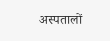अस्पतालों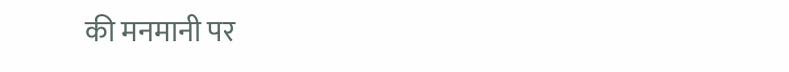की मनमानी पर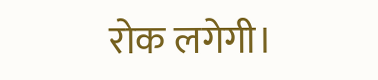रोक लगेगी।